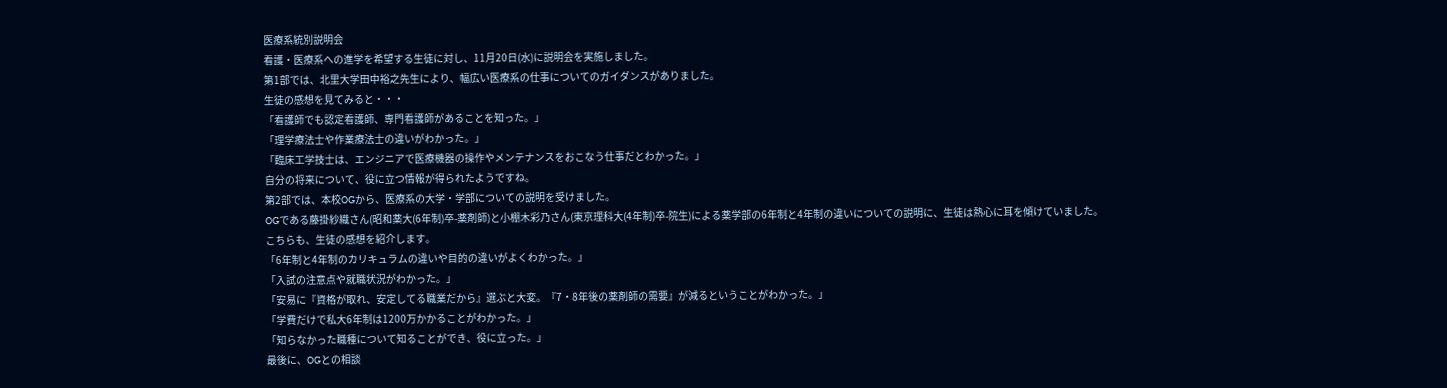医療系統別説明会
看護・医療系への進学を希望する生徒に対し、11月20日(水)に説明会を実施しました。
第1部では、北里大学田中裕之先生により、幅広い医療系の仕事についてのガイダンスがありました。
生徒の感想を見てみると・・・
「看護師でも認定看護師、専門看護師があることを知った。」
「理学療法士や作業療法士の違いがわかった。」
「臨床工学技士は、エンジニアで医療機器の操作やメンテナンスをおこなう仕事だとわかった。」
自分の将来について、役に立つ情報が得られたようですね。
第2部では、本校OGから、医療系の大学・学部についての説明を受けました。
OGである藤掛紗織さん(昭和薬大(6年制)卒-薬剤師)と小棚木彩乃さん(東京理科大(4年制)卒-院生)による薬学部の6年制と4年制の違いについての説明に、生徒は熱心に耳を傾けていました。
こちらも、生徒の感想を紹介します。
「6年制と4年制のカリキュラムの違いや目的の違いがよくわかった。」
「入試の注意点や就職状況がわかった。」
「安易に『資格が取れ、安定してる職業だから』選ぶと大変。『7・8年後の薬剤師の需要』が減るということがわかった。」
「学費だけで私大6年制は1200万かかることがわかった。」
「知らなかった職種について知ることができ、役に立った。」
最後に、OGとの相談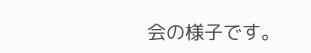会の様子です。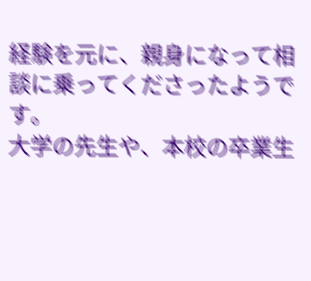経験を元に、親身になって相談に乗ってくださったようです。
大学の先生や、本校の卒業生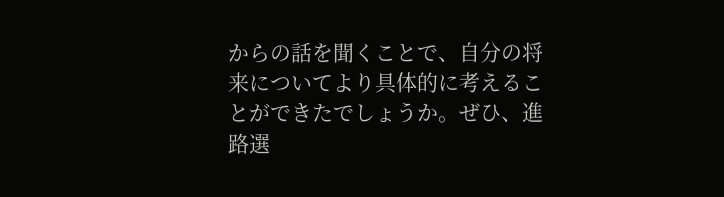からの話を聞くことで、自分の将来についてより具体的に考えることができたでしょうか。ぜひ、進路選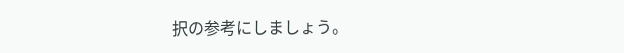択の参考にしましょう。